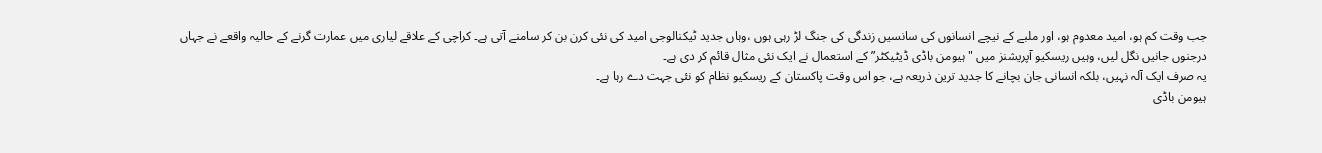جب وقت کم ہو، امید معدوم ہو، اور ملبے کے نیچے انسانوں کی سانسیں زندگی کی جنگ لڑ رہی ہوں ،وہاں جدید ٹیکنالوجی امید کی نئی کرن بن کر سامنے آتی ہے۔ کراچی کے علاقے لیاری میں عمارت گرنے کے حالیہ واقعے نے جہاں درجنوں جانیں نگل لیں، وہیں ریسکیو آپریشنز میں "ہیومن باڈی ڈیٹیکٹر” کے استعمال نے ایک نئی مثال قائم کر دی ہے۔
یہ صرف ایک آلہ نہیں، بلکہ انسانی جان بچانے کا جدید ترین ذریعہ ہے، جو اس وقت پاکستان کے ریسکیو نظام کو نئی جہت دے رہا ہے۔
ہیومن باڈی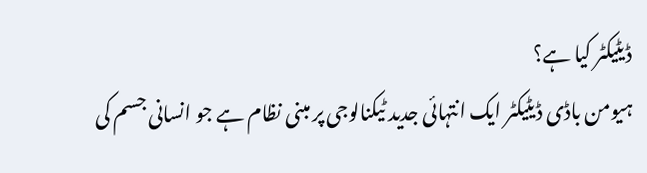ڈیٹیکٹر کیا ہے؟
ہیومن باڈی ڈیٹیکٹر ایک انتہائی جدید ٹیکنالوجی پر مبنی نظام ہے جو انسانی جسم کی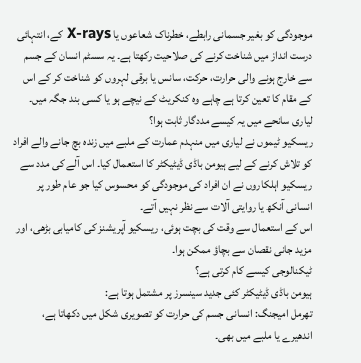موجودگی کو بغیر جسمانی رابطے، خطرناک شعاعوں یا X-rays کے، انتہائی درست انداز میں شناخت کرنے کی صلاحیت رکھتا ہے۔ یہ سسٹم انسان کے جسم سے خارج ہونے والی حرارت، حرکت، سانس یا برقی لہروں کو شناخت کر کے اس کے مقام کا تعین کرتا ہے چاہے وہ کنکریٹ کے نیچے ہو یا کسی بند جگہ میں۔
لیاری سانحے میں یہ کیسے مددگار ثابت ہوا؟
ریسکیو ٹیموں نے لیاری میں منہدم عمارت کے ملبے میں زندہ بچ جانے والے افراد کو تلاش کرنے کے لیے ہیومن باڈی ڈیٹیکٹر کا استعمال کیا۔ اس آلے کی مدد سے ریسکیو اہلکاروں نے ان افراد کی موجودگی کو محسوس کیا جو عام طور پر انسانی آنکھ یا روایتی آلات سے نظر نہیں آتے۔
اس کے استعمال سے وقت کی بچت ہوئی، ریسکیو آپریشنز کی کامیابی بڑھی، اور مزید جانی نقصان سے بچاؤ ممکن ہوا۔
ٹیکنالوجی کیسے کام کرتی ہے؟
ہیومن باڈی ڈیٹیکٹر کئی جدید سینسرز پر مشتمل ہوتا ہے:
تھرمل امیجنگ: انسانی جسم کی حرارت کو تصویری شکل میں دکھاتا ہے، اندھیرے یا ملبے میں بھی۔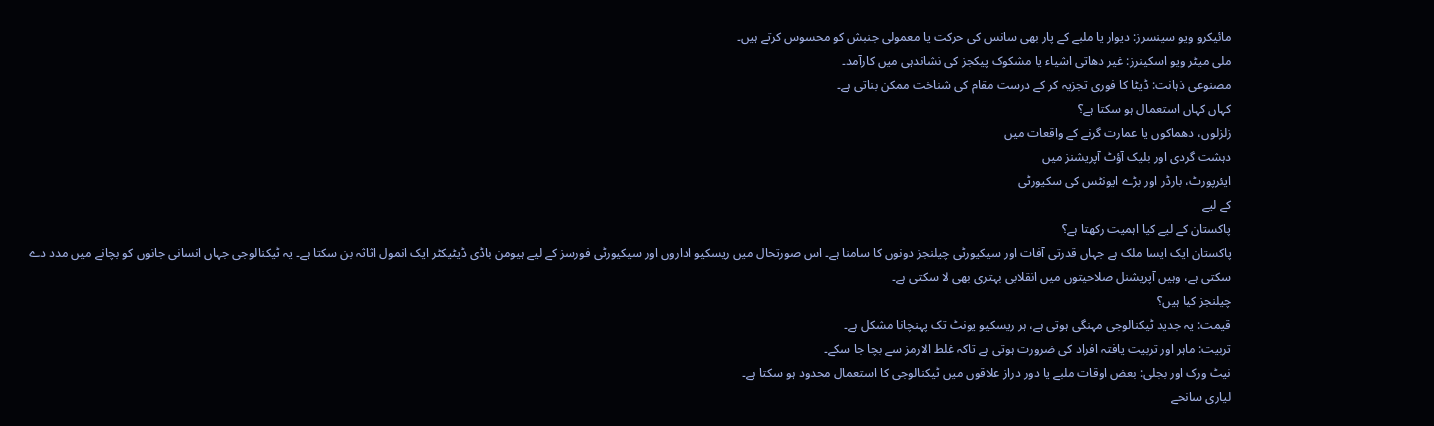مائیکرو ویو سینسرز: دیوار یا ملبے کے پار بھی سانس کی حرکت یا معمولی جنبش کو محسوس کرتے ہیں۔
ملی میٹر ویو اسکینرز: غیر دھاتی اشیاء یا مشکوک پیکجز کی نشاندہی میں کارآمد۔
مصنوعی ذہانت: ڈیٹا کا فوری تجزیہ کر کے درست مقام کی شناخت ممکن بناتی ہے۔
کہاں کہاں استعمال ہو سکتا ہے؟
زلزلوں، دھماکوں یا عمارت گرنے کے واقعات میں
دہشت گردی اور بلیک آؤٹ آپریشنز میں
ایئرپورٹ، بارڈر اور بڑے ایونٹس کی سکیورٹی
کے لیے
پاکستان کے لیے کیا اہمیت رکھتا ہے؟
پاکستان ایک ایسا ملک ہے جہاں قدرتی آفات اور سیکیورٹی چیلنجز دونوں کا سامنا ہے۔ اس صورتحال میں ریسکیو اداروں اور سیکیورٹی فورسز کے لیے ہیومن باڈی ڈیٹیکٹر ایک انمول اثاثہ بن سکتا ہے۔ یہ ٹیکنالوجی جہاں انسانی جانوں کو بچانے میں مدد دے سکتی ہے، وہیں آپریشنل صلاحیتوں میں انقلابی بہتری بھی لا سکتی ہے۔
چیلنجز کیا ہیں؟
قیمت: یہ جدید ٹیکنالوجی مہنگی ہوتی ہے، ہر ریسکیو یونٹ تک پہنچانا مشکل ہے۔
تربیت: ماہر اور تربیت یافتہ افراد کی ضرورت ہوتی ہے تاکہ غلط الارمز سے بچا جا سکے۔
نیٹ ورک اور بجلی: بعض اوقات ملبے یا دور دراز علاقوں میں ٹیکنالوجی کا استعمال محدود ہو سکتا ہے۔
لیاری سانحے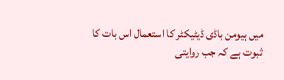میں ہیومن باڈی ڈیٹیکٹر کا استعمال اس بات کا ثبوت ہے کہ جب روایتی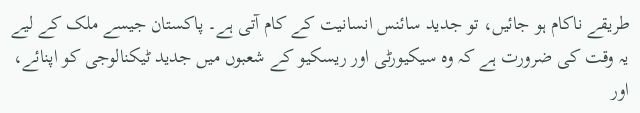طریقے ناکام ہو جائیں، تو جدید سائنس انسانیت کے کام آتی ہے۔ پاکستان جیسے ملک کے لیے یہ وقت کی ضرورت ہے کہ وہ سیکیورٹی اور ریسکیو کے شعبوں میں جدید ٹیکنالوجی کو اپنائے، اور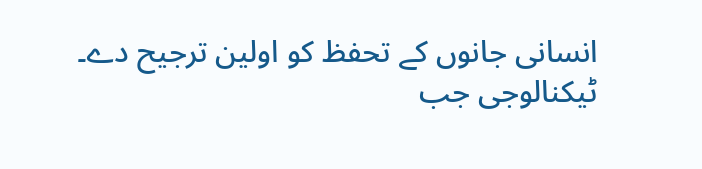انسانی جانوں کے تحفظ کو اولین ترجیح دے۔
ٹیکنالوجی جب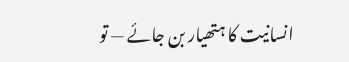انسانیت کا ہتھیار بن جائے — تو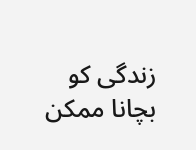زندگی کو بچانا ممکن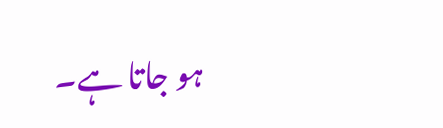ہو جاتا ہے۔